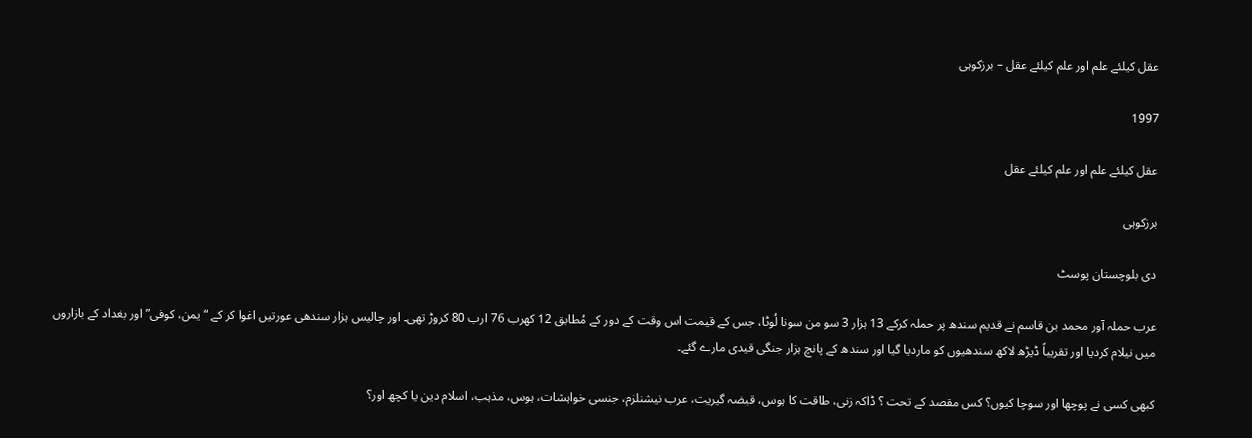عقل کیلئے علم اور علم کیلئے عقل – برزکوہی

1997

عقل کیلئے علم اور علم کیلئے عقل

برزکوہی

دی بلوچستان پوسٹ

عرب حملہ آور محمد بن قاسم نے قدیم سندھ پر حملہ کرکے 13 ہزار 3 سو من سونا لُوٹا، جس کے قیمت اس وقت کے دور کے مُطابق 12 کھرب 76 ارب 80 کروڑ تھی۔ اور چالیس ہزار سندھی عورتیں اغوا کر کے “یمن، کوفی” اور بغداد کے بازاروں میں نیلام کردیا اور تقریباً ڈیڑھ لاکھ سندھیوں کو ماردیا گیا اور سندھ کے پانچ ہزار جنگی قیدی مارے گئے۔

کبھی کسی نے پوچھا اور سوچا کیوں؟ کس مقصد کے تحت ؟ ڈاکہ زنی، طاقت کا ہوس، قبضہ گیریت، عرب نیشنلزم، جنسی خواہشات، ہوس، مذہب، اسلام دین یا کچھ اور؟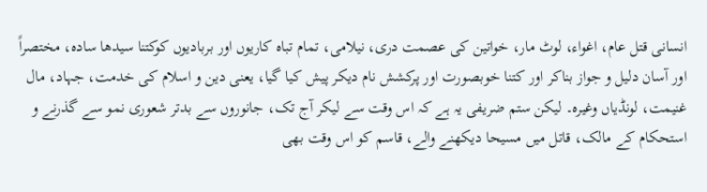انسانی قتل عام، اغواء، لوٹ مار، خواتین کی عصمت دری، نیلامی، تمام تباہ کاریوں اور بربادیوں کوکتنا سیدھا سادہ، مختصراً اور آسان دلیل و جواز بناکر اور کتنا خوبصورت اور پرکشش نام دیکر پیش کیا گیا، یعنی دین و اسلام کی خدمت، جہاد، مال غنیمت، لونڈیاں وغیرہ۔ لیکن ستم ضریفی یہ ہے کہ اس وقت سے لیکر آج تک، جانوروں سے بدتر شعوری نمو سے گذرنے و استحکام کے مالک، قاتل میں مسیحا دیکھنے والے، قاسم کو اس وقت بھی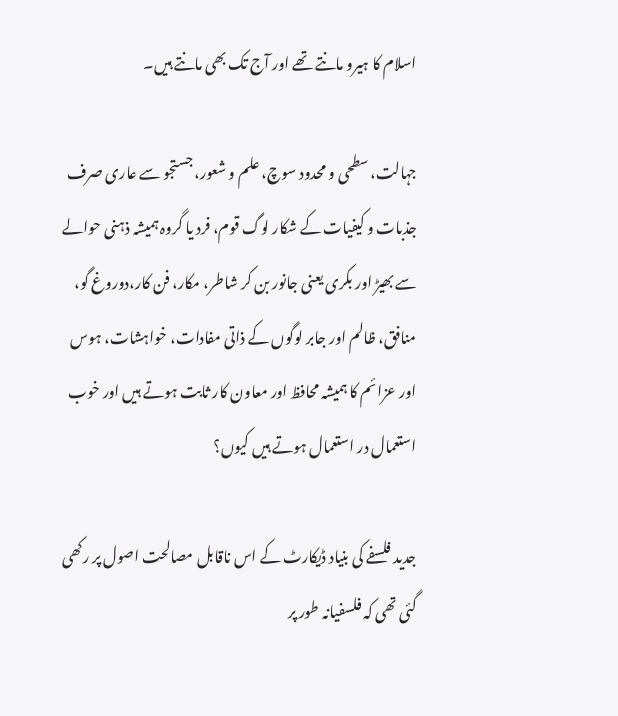اسلام کا ہیرو مانتے تھے اور آج تک بھی مانتے ہیں۔

جہالت، سطحی و محدود سوچ، علم و شعور، جستجو سے عاری صرف جذبات و کیفیات کے شکار لوگ قوم، فرد یا گروہ ہمیشہ ذہنی حوالے سے بھیڑ اور بکری یعنی جانور بن کر شاطر، مکار، فن کار،دوروغ گو، منافق، ظالم اور جابر لوگوں کے ذاتی مفادات، خواہشات، ہوس اور عزائم کا ہمیشہ محافظ اور معاون کار ثابت ہوتے ہیں اور خوب استعمال در استعمال ہوتے ہیں کیوں؟

جدید فلسفے کی بنیاد ڈیکارٹ کے اس ناقابل مصالحت اصول پر رکھی گئی تھی کہ فلسفیانہ طور پر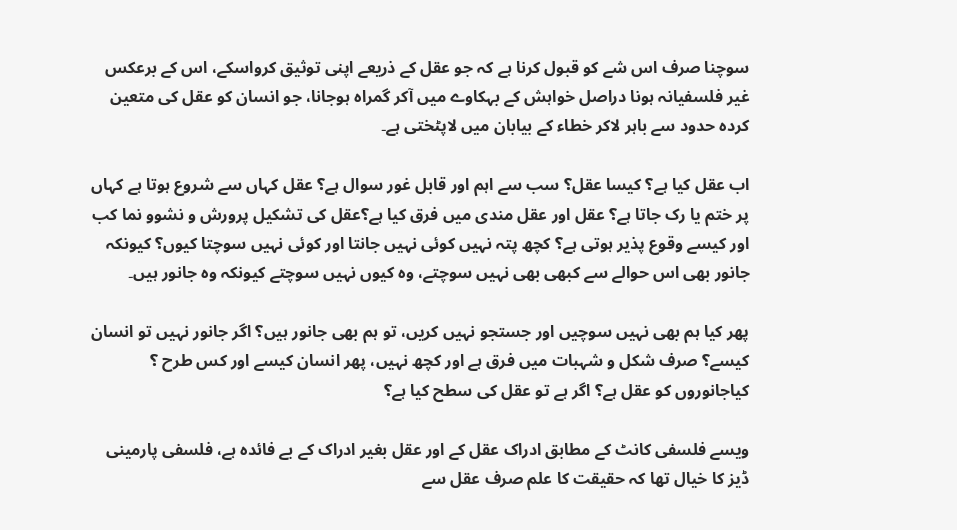سوچنا صرف اس شے کو قبول کرنا ہے کہ جو عقل کے ذریعے اپنی توثیق کرواسکے، اس کے برعکس غیر فلسفیانہ ہونا دراصل خواہش کے بہکاوے میں آکر گمراہ ہوجانا، جو انسان کو عقل کی متعین کردہ حدود سے باہر لاکر خطاء کے بیابان میں لاپٹختی ہے۔

اب عقل کیا ہے؟ کیسا عقل؟ سب سے اہم اور قابل غور سوال ہے؟ عقل کہاں سے شروع ہوتا ہے کہاں پر ختم یا رک جاتا ہے؟ عقل اور عقل مندی میں فرق کیا ہے؟عقل کی تشکیل پرورش و نشوو نما کب اور کیسے وقوع پذیر ہوتی ہے؟ کچھ پتہ نہیں کوئی نہیں جانتا اور کوئی نہیں سوچتا کیوں؟ کیونکہ جانور بھی اس حوالے سے کبھی بھی نہیں سوچتے، وہ کیوں نہیں سوچتے کیونکہ وہ جانور ہیں۔

پھر کیا ہم بھی نہیں سوچیں اور جستجو نہیں کریں، تو ہم بھی جانور ہیں؟ اگر جانور نہیں تو انسان کیسے؟ صرف شکل و شہبات میں فرق ہے اور کچھ نہیں، پھر انسان کیسے اور کس طرح ؟ کیاجانوروں کو عقل ہے؟ اگر ہے تو عقل کی سطح کیا ہے؟

ویسے فلسفی کانٹ کے مطابق ادراک عقل کے اور عقل بغیر ادراک کے بے فائدہ ہے، فلسفی پارمینی ڈیز کا خیال تھا کہ حقیقت کا علم صرف عقل سے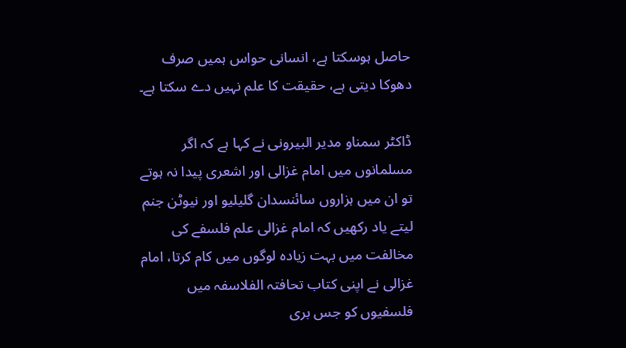حاصل ہوسکتا ہے، انسانی حواس ہمیں صرف دھوکا دیتی ہے، حقیقت کا علم نہیں دے سکتا ہے۔

ڈاکٹر سمناو مدیر البیرونی نے کہا ہے کہ اگر مسلمانوں میں امام غزالی اور اشعری پیدا نہ ہوتے تو ان میں ہزاروں سائنسدان گلیلیو اور نیوٹن جنم لیتے یاد رکھیں کہ امام غزالی علم فلسفے کی مخالفت میں بہت زیادہ لوگوں میں کام کرتا، امام غزالی نے اپنی کتاب تحافتہ الفلاسفہ میں فلسفیوں کو جس بری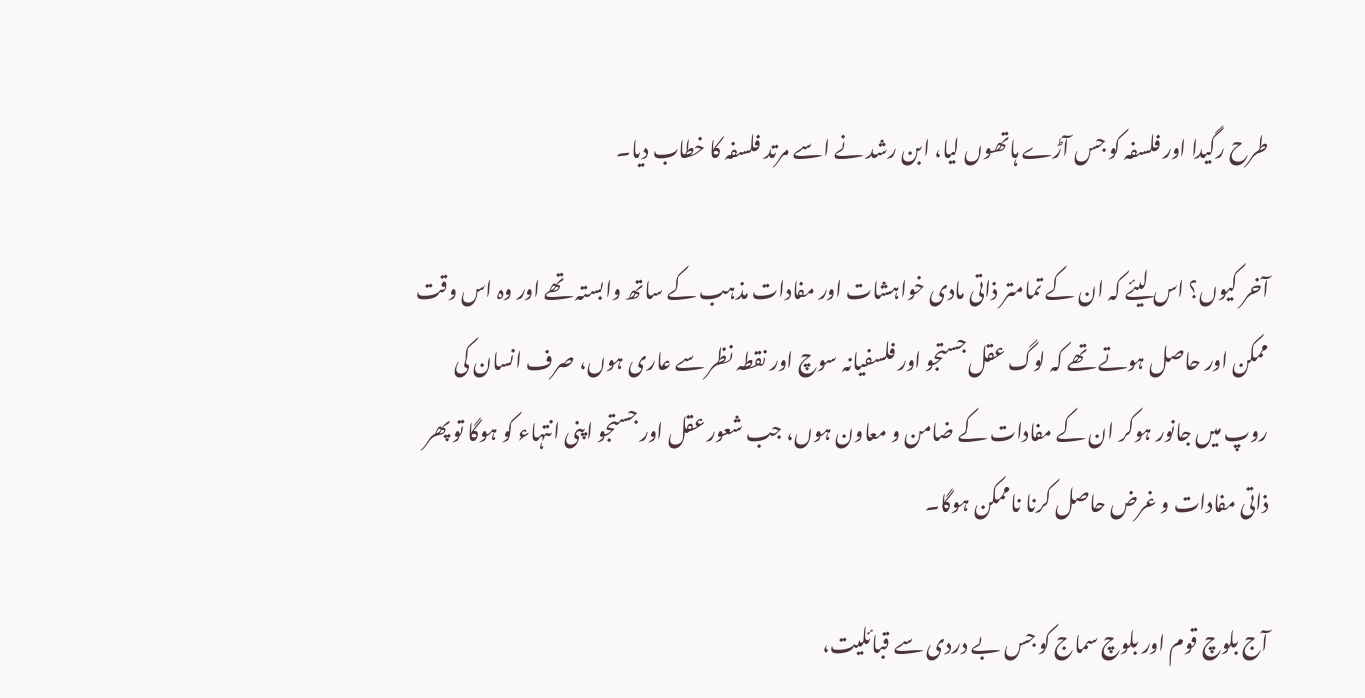طرح رگیدا اور فلسفہ کو جس آڑے ہاتھوں لیا، ابن رشد نے اسے مرتد فلسفہ کا خطاب دیا۔

آخر کیوں؟ اس لیئے کہ ان کے تمامتر ذاتی مادی خواہشات اور مفادات مذہب کے ساتھ وابستہ تھے اور وہ اس وقت ممکن اور حاصل ہوتے تھے کہ لوگ عقل جستجو اور فلسفیانہ سوچ اور نقطہ نظر سے عاری ہوں، صرف انسان کی روپ میں جانور ہوکر ان کے مفادات کے ضامن و معاون ہوں، جب شعور عقل اور جستجو اپنی انتہاء کو ہوگا تو پھر ذاتی مفادات و غرض حاصل کرنا ناممکن ہوگا۔

آج بلوچ قوم اور بلوچ سماج کو جس بے دردی سے قبائلیت،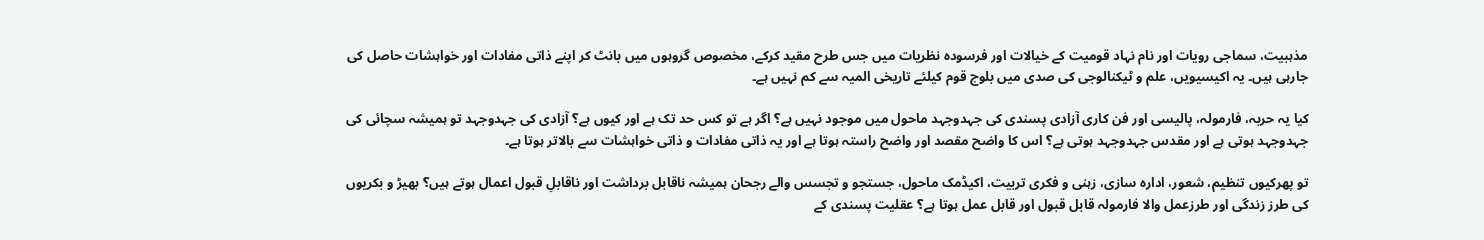مذہبیت، سماجی رویات اور نام نہاد قومیت کے خیالات اور فرسودہ نظریات میں جس طرح مقید کرکے، مخصوص گروہوں میں بانٹ کر اپنے ذاتی مفادات اور خواہشات حاصل کی جارہی ہیں۔ یہ اکیسیویں، علم و ٹیکنالوجی کی صدی میں بلوچ قوم کیلئے تاریخی المیہ سے کم نہیں ہے۔

کیا یہ حربہ، فارمولہ، پالیسی اور فن کاری آزادی پسندی کی جہدوجہد ماحول میں موجود نہیں ہے؟ اگر ہے تو کس حد تک ہے اور کیوں ہے؟ آزادی کی جہدوجہد تو ہمیشہ سچائی کی جہدوجہد ہوتی ہے اور مقدس جہدوجہد ہوتی ہے؟ اس کا واضح مقصد اور واضح راستہ ہوتا ہے اور یہ ذاتی مفادات و ذاتی خواہشات سے بالاتر ہوتا ہے۔

تو پھرکیوں تنظیم، شعور، ادارہ سازی، زہنی و فکری تربیت، اکیڈمک ماحول، جستجو و تجسس والے رجحان ہمیشہ ناقابل برداشت اور ناقابلِ قبول اعمال ہوتے ہیں؟ بھیڑ و بکریوں کی طرز زندگی اور طرزعمل والا فارمولہ قابل قبول اور قابل عمل ہوتا ہے؟ عقلیت پسندی کے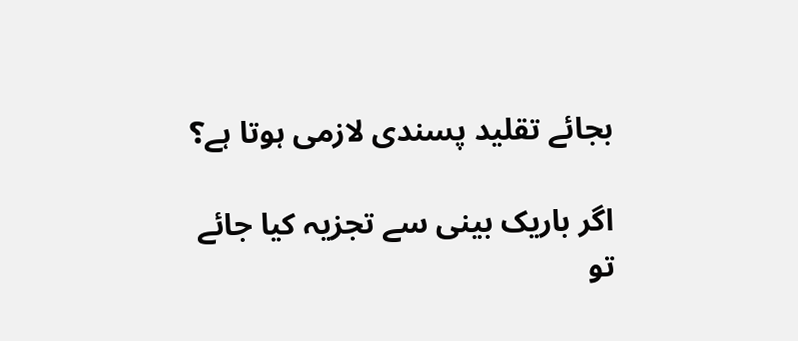بجائے تقلید پسندی لازمی ہوتا ہے؟

اگر باریک بینی سے تجزیہ کیا جائے تو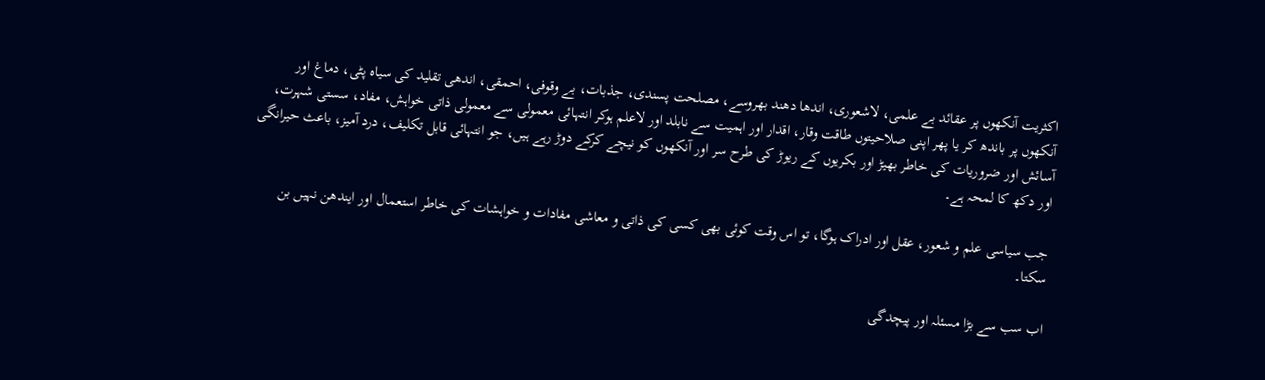اکثریت آنکھوں پر عقائد بے علمی، لاشعوری، اندھا دھند بھروسے، مصلحت پسندی، جذبات، بے وقوفی، احمقی، اندھی تقلید کی سیاہ پٹی، دماغ اور آنکھوں پر باندھ کر یا پھر اپنی صلاحیتوں طاقت وقار، اقدار اور اہمیت سے نابلد اور لاعلم ہوکر انتہائی معمولی سے معمولی ذاتی خواہش، مفاد، سستی شہرت، آسائش اور ضروریات کی خاطر بھیڑ اور بکریوں کے ریوڑ کی طرح سر اور آنکھوں کو نیچے کرکے دوڑ رہے ہیں، جو انتہائی قابل تکلیف، درد آمیز، باعث حیرانگی اور دکھ کا لمحہ ہے۔

جب سیاسی علم و شعور، عقل اور ادراک ہوگا، تو اس وقت کوئی بھی کسی کی ذاتی و معاشی مفادات و خواہشات کی خاطر استعمال اور ایندھن نہیں بن سکتا۔

اب سب سے بڑا مسئلہ اور پیچدگی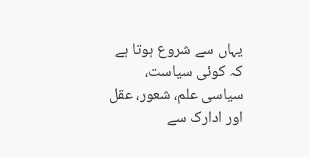یہاں سے شروع ہوتا ہے کہ کوئی سیاست، سیاسی علم، شعور، عقل اور ادارک سے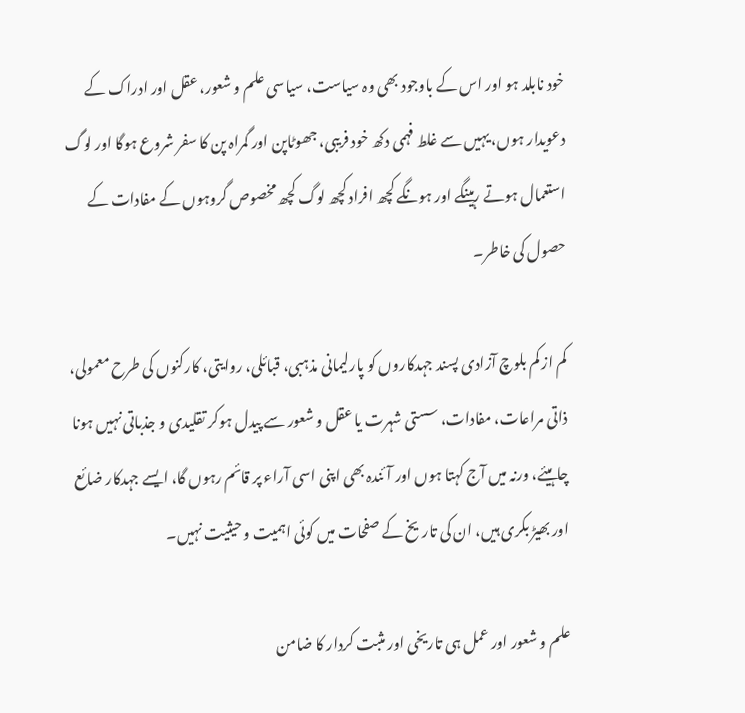خود نابلد ہو اور اس کے باوجود بھی وہ سیاست، سیاسی علم و شعور، عقل اور ادراک کے دعویدار ہوں، یہیں سے غلط فہمی دکھ خود فریبی، جھوٹاپن اور گمراہ پن کا سفر شروع ہوگا اور لوگ استعمال ہوتے رہینگے اور ہونگے کچھ افراد کچھ لوگ کچھ مخصوص گروہوں کے مفادات کے حصول کی خاطر۔

کم از کم بلوچ آزادی پسند جہدکاروں کو پارلیمانی مذہبی، قبائلی، روایتی، کارکنوں کی طرح معمولی، ذاتی مراعات، مفادات، سستی شہرت یا عقل و شعور سے پیدل ہوکر تقلیدی و جذباتی نہیں ہونا چاہیئے، ورنہ میں آج کہتا ہوں اور آئندہ بھی اپنی اسی آراء پر قائم رہوں گا، ایسے جہدکار ضائع اور بھیڑ بکری ہیں، ان کی تاریخ کے صفحات میں کوئی اہمیت و حیثیت نہیں۔

علم و شعور اور عمل ہی تاریخی اور مثبت کردار کا ضامن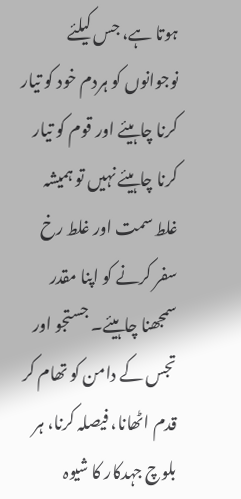ہوتا ہے، جس کیلئے نوجوانوں کو ہردم خود کو تیار کرنا چاہیئے اور قوم کو تیار کرنا چاہیئے نہیں تو ہمیشہ غلط سمت اور غلط رخ سفر کرنے کو اپنا مقدر سمجھنا چاہیئے۔ جستجو اور تجس کے دامن کو تھام کر قدم اٹھانا، فیصلہ کرنا، ہر بلوچ جہدکار کا شیوہ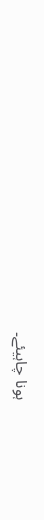ہونا چاہیئے۔